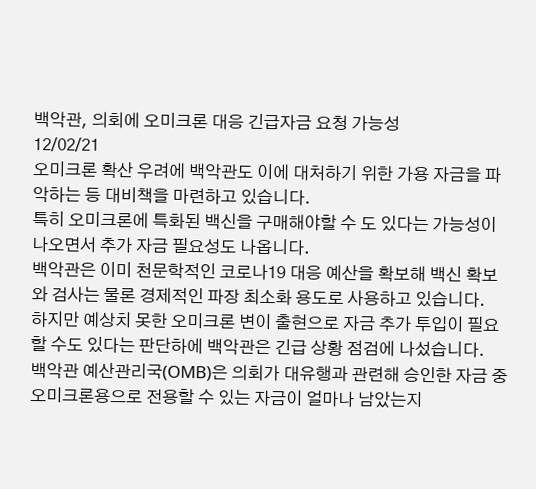백악관, 의회에 오미크론 대응 긴급자금 요청 가능성
12/02/21
오미크론 확산 우려에 백악관도 이에 대처하기 위한 가용 자금을 파악하는 등 대비책을 마련하고 있습니다.
특히 오미크론에 특화된 백신을 구매해야할 수 도 있다는 가능성이 나오면서 추가 자금 필요성도 나옵니다.
백악관은 이미 천문학적인 코로나19 대응 예산을 확보해 백신 확보와 검사는 물론 경제적인 파장 최소화 용도로 사용하고 있습니다.
하지만 예상치 못한 오미크론 변이 출현으로 자금 추가 투입이 필요할 수도 있다는 판단하에 백악관은 긴급 상황 점검에 나섰습니다.
백악관 예산관리국(OMB)은 의회가 대유행과 관련해 승인한 자금 중 오미크론용으로 전용할 수 있는 자금이 얼마나 남았는지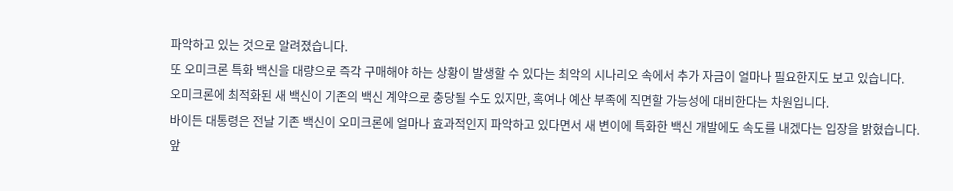파악하고 있는 것으로 알려졌습니다.
또 오미크론 특화 백신을 대량으로 즉각 구매해야 하는 상황이 발생할 수 있다는 최악의 시나리오 속에서 추가 자금이 얼마나 필요한지도 보고 있습니다.
오미크론에 최적화된 새 백신이 기존의 백신 계약으로 충당될 수도 있지만, 혹여나 예산 부족에 직면할 가능성에 대비한다는 차원입니다.
바이든 대통령은 전날 기존 백신이 오미크론에 얼마나 효과적인지 파악하고 있다면서 새 변이에 특화한 백신 개발에도 속도를 내겠다는 입장을 밝혔습니다.
앞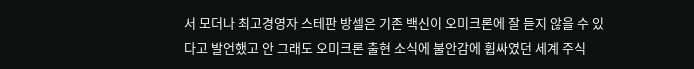서 모더나 최고경영자 스테판 방셀은 기존 백신이 오미크론에 잘 듣지 않을 수 있다고 발언했고 안 그래도 오미크론 출현 소식에 불안감에 휩싸였던 세계 주식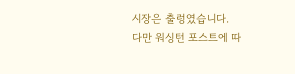시장은 출렁였습니다.
다만 워싱턴 포스트에 따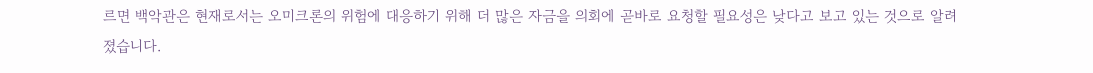르면 백악관은 현재로서는 오미크론의 위험에 대응하기 위해 더 많은 자금을 의회에 곧바로 요청할 필요성은 낮다고 보고 있는 것으로 알려졌습니다.